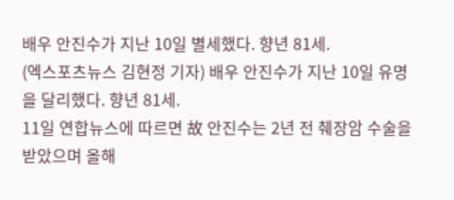배우 안진수가 지난 10일 별세했다. 향년 81세.
(엑스포츠뉴스 김현정 기자) 배우 안진수가 지난 10일 유명을 달리했다. 향년 81세.
11일 연합뉴스에 따르면 故 안진수는 2년 전 췌장암 수술을 받았으며 올해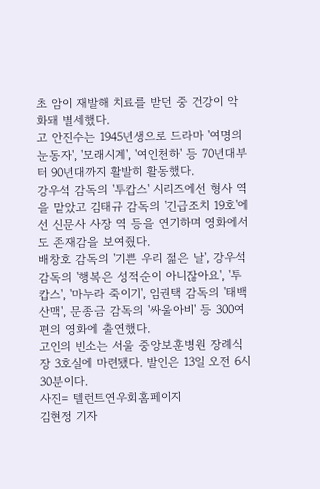초 암이 재발해 치료를 받던 중 건강이 악화돼 별세했다.
고 안진수는 1945년생으로 드라마 '여명의 눈동자', '모래시계', '여인천하' 등 70년대부터 90년대까지 활발히 활동했다.
강우석 감독의 '투캅스' 시리즈에선 형사 역을 맡았고 김태규 감독의 '긴급조치 19호'에선 신문사 사장 역 등을 연기하며 영화에서도 존재감을 보여줬다.
배창호 감독의 '기쁜 우리 젊은 날', 강우석 감독의 '행복은 성적순이 아니잖아요', '투캅스', '마누라 죽이기', 임권택 감독의 '태백산맥', 문종금 감독의 '싸울아비' 등 300여 편의 영화에 출연했다.
고인의 빈소는 서울 중앙보훈병원 장례식장 3호실에 마련됐다. 발인은 13일 오전 6시 30분이다.
사진= 텔런트연우회홈페이지
김현정 기자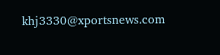khj3330@xportsnews.com